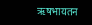ऋषभायतन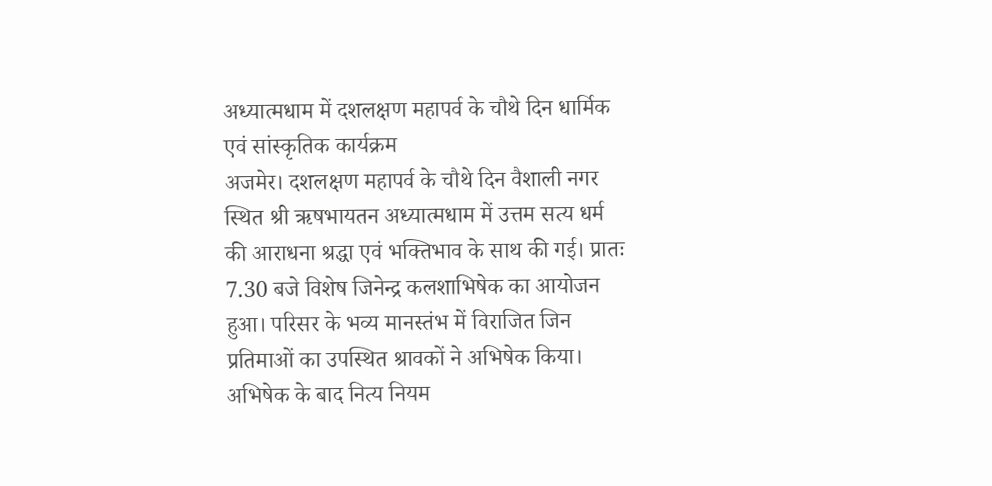अध्यात्मधाम में दशलक्षण महापर्व के चौथे दिन धार्मिक एवं सांस्कृतिक कार्यक्रम
अजमेर। दशलक्षण महापर्व के चौथे दिन वैशाली नगर स्थित श्री ऋषभायतन अध्यात्मधाम में उत्तम सत्य धर्म की आराधना श्रद्धा एवं भक्तिभाव के साथ की गई। प्रातः 7.30 बजे विशेष जिनेन्द्र कलशाभिषेक का आयोजन हुआ। परिसर के भव्य मानस्तंभ में विराजित जिन प्रतिमाओं का उपस्थित श्रावकों ने अभिषेक किया।
अभिषेक के बाद नित्य नियम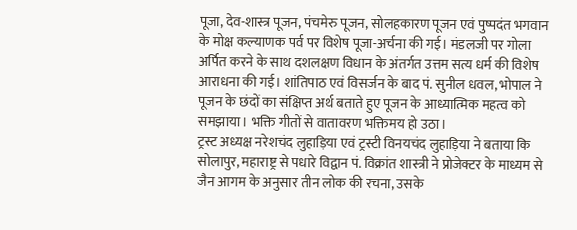पूजा, देव-शास्त्र पूजन, पंचमेरु पूजन, सोलहकारण पूजन एवं पुष्पदंत भगवान के मोक्ष कल्याणक पर्व पर विशेष पूजा-अर्चना की गई। मंडलजी पर गोला अर्पित करने के साथ दशलक्षण विधान के अंतर्गत उत्तम सत्य धर्म की विशेष आराधना की गई। शांतिपाठ एवं विसर्जन के बाद पं. सुनील धवल, भोपाल ने पूजन के छंदों का संक्षिप्त अर्थ बताते हुए पूजन के आध्यात्मिक महत्व को समझाया। भक्ति गीतों से वातावरण भक्तिमय हो उठा।
ट्रस्ट अध्यक्ष नरेशचंद लुहाड़िया एवं ट्रस्टी विनयचंद लुहाड़िया ने बताया कि सोलापुर, महाराष्ट्र से पधारे विद्वान पं. विक्रांत शास्त्री ने प्रोजेक्टर के माध्यम से जैन आगम के अनुसार तीन लोक की रचना, उसके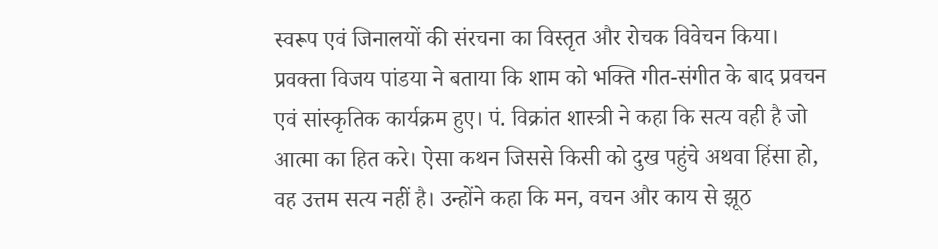स्वरूप एवं जिनालयों की संरचना का विस्तृत और रोचक विवेचन किया।
प्रवक्ता विजय पांडया ने बताया कि शाम को भक्ति गीत-संगीत के बाद प्रवचन एवं सांस्कृतिक कार्यक्रम हुए। पं. विक्रांत शास्त्री ने कहा कि सत्य वही है जो आत्मा का हित करे। ऐसा कथन जिससे किसी को दुख पहुंचे अथवा हिंसा हो, वह उत्तम सत्य नहीं है। उन्होंने कहा कि मन, वचन और काय से झूठ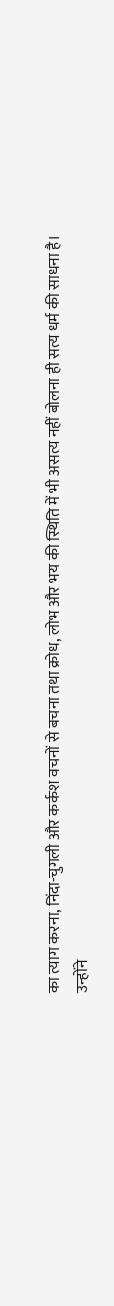का त्याग करना, निंदा-चुगली और कर्कश वचनों से बचना तथा क्रोध, लोभ और भय की स्थिति में भी असत्य नहीं बोलना ही सत्य धर्म की साधना है।
उन्होंने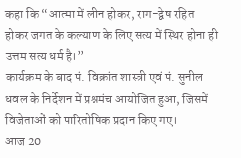कहा कि “आत्मा में लीन होकर, राग-द्वेष रहित होकर जगत के कल्याण के लिए सत्य में स्थिर होना ही उत्तम सत्य धर्म है।”
कार्यक्रम के बाद पं. विक्रांत शास्त्री एवं पं. सुनील धवल के निर्देशन में प्रश्नमंच आयोजित हुआ, जिसमें विजेताओं को पारितोषिक प्रदान किए गए।
आज 20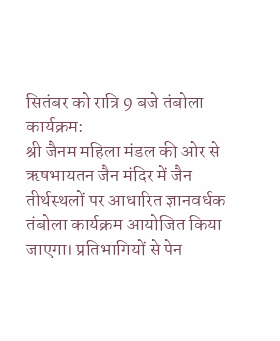सितंबर को रात्रि 9 बजे तंबोला कार्यक्रम:
श्री जैनम महिला मंडल की ओर से ऋषभायतन जैन मंदिर में जैन तीर्थस्थलों पर आधारित ज्ञानवर्धक तंबोला कार्यक्रम आयोजित किया जाएगा। प्रतिभागियों से पेन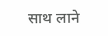साथ लाने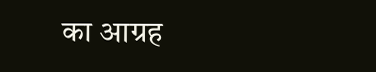का आग्रह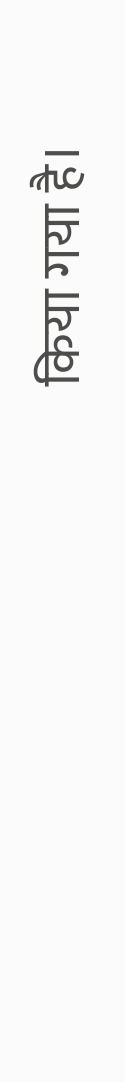किया गया है।